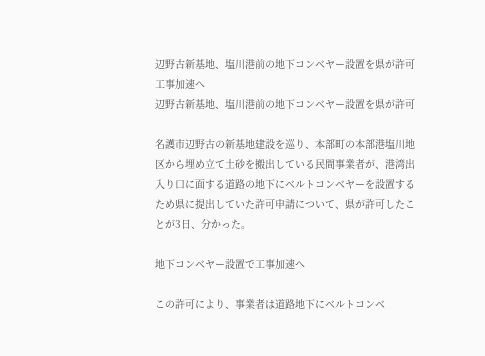辺野古新基地、塩川港前の地下コンベヤー設置を県が許可 工事加速へ
辺野古新基地、塩川港前の地下コンベヤー設置を県が許可

名護市辺野古の新基地建設を巡り、本部町の本部港塩川地区から埋め立て土砂を搬出している民間事業者が、港湾出入り口に面する道路の地下にベルトコンベヤーを設置するため県に提出していた許可申請について、県が許可したことが3日、分かった。

地下コンベヤー設置で工事加速へ

この許可により、事業者は道路地下にベルトコンベ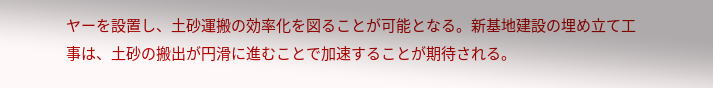ヤーを設置し、土砂運搬の効率化を図ることが可能となる。新基地建設の埋め立て工事は、土砂の搬出が円滑に進むことで加速することが期待される。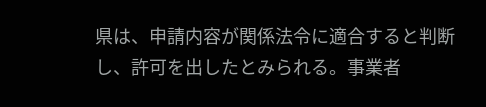県は、申請内容が関係法令に適合すると判断し、許可を出したとみられる。事業者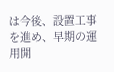は今後、設置工事を進め、早期の運用開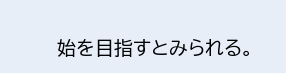始を目指すとみられる。